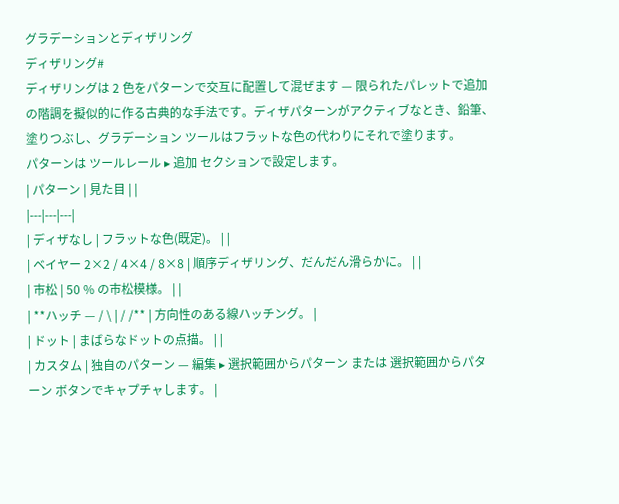グラデーションとディザリング
ディザリング#
ディザリングは 2 色をパターンで交互に配置して混ぜます — 限られたパレットで追加の階調を擬似的に作る古典的な手法です。ディザパターンがアクティブなとき、鉛筆、塗りつぶし、グラデーション ツールはフラットな色の代わりにそれで塗ります。
パターンは ツールレール ▸ 追加 セクションで設定します。
| パターン | 見た目 | |
|---|---|---|
| ディザなし | フラットな色(既定)。 | |
| ベイヤー 2×2 / 4×4 / 8×8 | 順序ディザリング、だんだん滑らかに。 | |
| 市松 | 50 % の市松模様。 | |
| **ハッチ — / \ | / /** | 方向性のある線ハッチング。 |
| ドット | まばらなドットの点描。 | |
| カスタム | 独自のパターン — 編集 ▸ 選択範囲からパターン または 選択範囲からパターン ボタンでキャプチャします。 |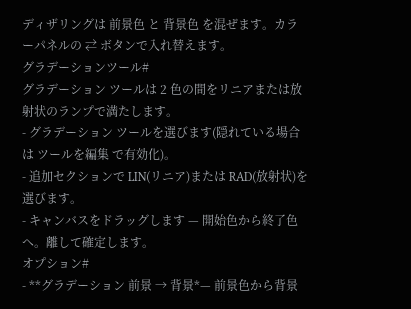ディザリングは 前景色 と 背景色 を混ぜます。カラーパネルの ⇄ ボタンで入れ替えます。
グラデーションツール#
グラデーション ツールは 2 色の間をリニアまたは放射状のランプで満たします。
- グラデーション ツールを選びます(隠れている場合は ツールを編集 で有効化)。
- 追加セクションで LIN(リニア)または RAD(放射状)を選びます。
- キャンバスをドラッグします — 開始色から終了色へ。離して確定します。
オプション#
- **グラデーション 前景 → 背景*— 前景色から背景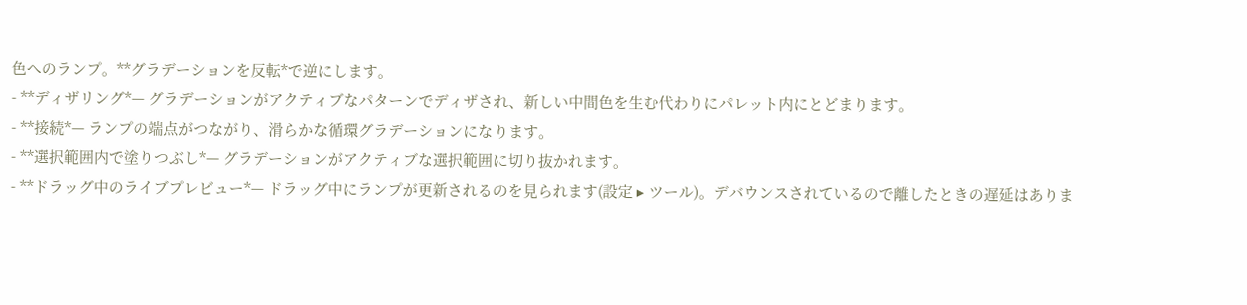色へのランプ。**グラデーションを反転*で逆にします。
- **ディザリング*— グラデーションがアクティブなパターンでディザされ、新しい中間色を生む代わりにパレット内にとどまります。
- **接続*— ランプの端点がつながり、滑らかな循環グラデーションになります。
- **選択範囲内で塗りつぶし*— グラデーションがアクティブな選択範囲に切り抜かれます。
- **ドラッグ中のライブプレビュー*— ドラッグ中にランプが更新されるのを見られます(設定 ▸ ツール)。デバウンスされているので離したときの遅延はありま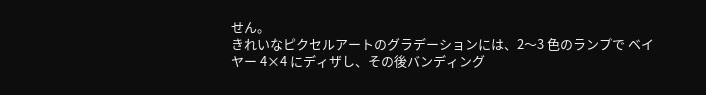せん。
きれいなピクセルアートのグラデーションには、2〜3 色のランプで ベイヤー 4×4 にディザし、その後バンディング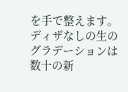を手で整えます。ディザなしの生のグラデーションは数十の新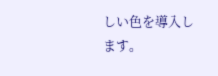しい色を導入します。